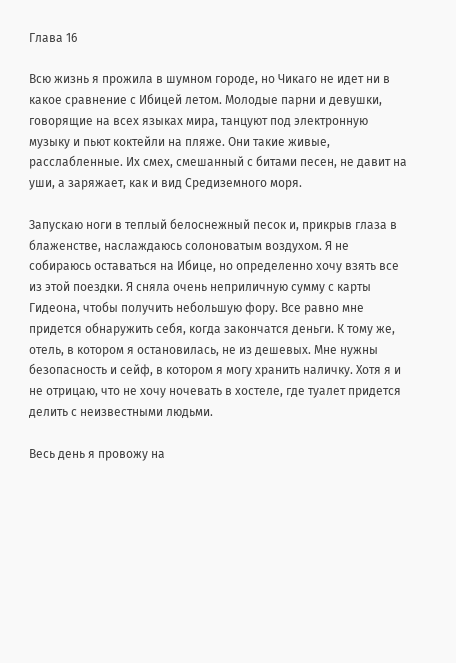Глава 16

Всю жизнь я прожила в шумном городе, но Чикаго не идет ни в какое сравнение с Ибицей летом. Молодые парни и девушки, говорящие на всех языках мира, танцуют под электронную музыку и пьют коктейли на пляже. Они такие живые, расслабленные. Их смех, смешанный с битами песен, не давит на уши, а заряжает, как и вид Средиземного моря.

Запускаю ноги в теплый белоснежный песок и, прикрыв глаза в блаженстве, наслаждаюсь солоноватым воздухом. Я не собираюсь оставаться на Ибице, но определенно хочу взять все из этой поездки. Я сняла очень неприличную сумму с карты Гидеона, чтобы получить небольшую фору. Все равно мне придется обнаружить себя, когда закончатся деньги. К тому же, отель, в котором я остановилась, не из дешевых. Мне нужны безопасность и сейф, в котором я могу хранить наличку. Хотя я и не отрицаю, что не хочу ночевать в хостеле, где туалет придется делить с неизвестными людьми.

Весь день я провожу на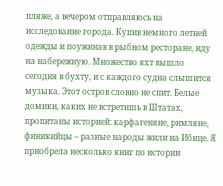пляже, а вечером отправляюсь на исследование города. Купив немного летней одежды и поужинав в рыбном ресторане, иду на набережную. Множество яхт вышло сегодня в бухту, и с каждого судна слышится музыка. Этот остров словно не спит. Белые домики, каких не встретишь в Штатах, пропитаны историей: карфагеняне, римляне, финикийцы – разные народы жили на Ибице. Я приобрела несколько книг по истории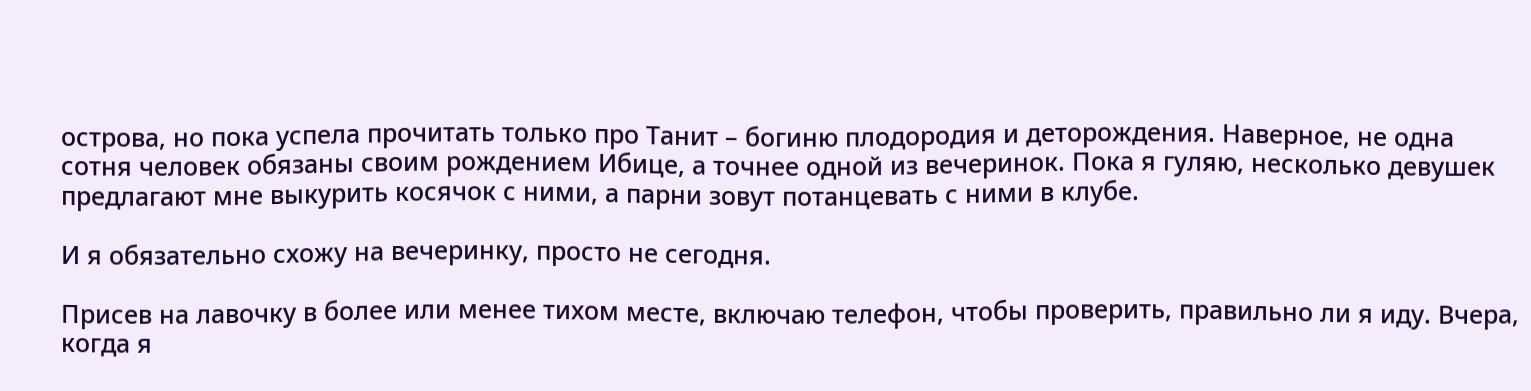острова, но пока успела прочитать только про Танит – богиню плодородия и деторождения. Наверное, не одна сотня человек обязаны своим рождением Ибице, а точнее одной из вечеринок. Пока я гуляю, несколько девушек предлагают мне выкурить косячок с ними, а парни зовут потанцевать с ними в клубе.

И я обязательно схожу на вечеринку, просто не сегодня.

Присев на лавочку в более или менее тихом месте, включаю телефон, чтобы проверить, правильно ли я иду. Вчера, когда я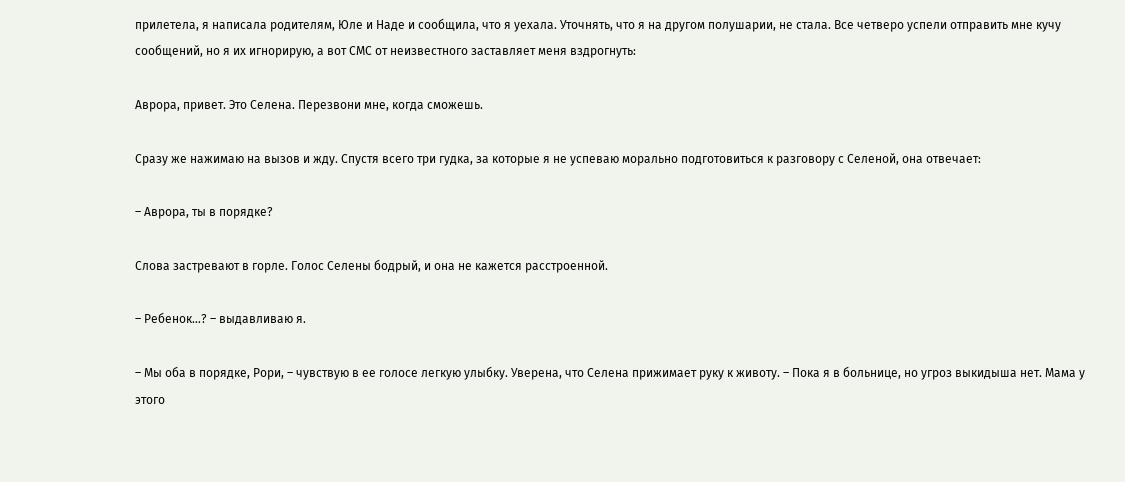прилетела, я написала родителям, Юле и Наде и сообщила, что я уехала. Уточнять, что я на другом полушарии, не стала. Все четверо успели отправить мне кучу сообщений, но я их игнорирую, а вот СМС от неизвестного заставляет меня вздрогнуть:

Аврора, привет. Это Селена. Перезвони мне, когда сможешь.

Сразу же нажимаю на вызов и жду. Спустя всего три гудка, за которые я не успеваю морально подготовиться к разговору с Селеной, она отвечает:

– Аврора, ты в порядке?

Слова застревают в горле. Голос Селены бодрый, и она не кажется расстроенной.

– Ребенок…? – выдавливаю я.

– Мы оба в порядке, Рори, – чувствую в ее голосе легкую улыбку. Уверена, что Селена прижимает руку к животу. – Пока я в больнице, но угроз выкидыша нет. Мама у этого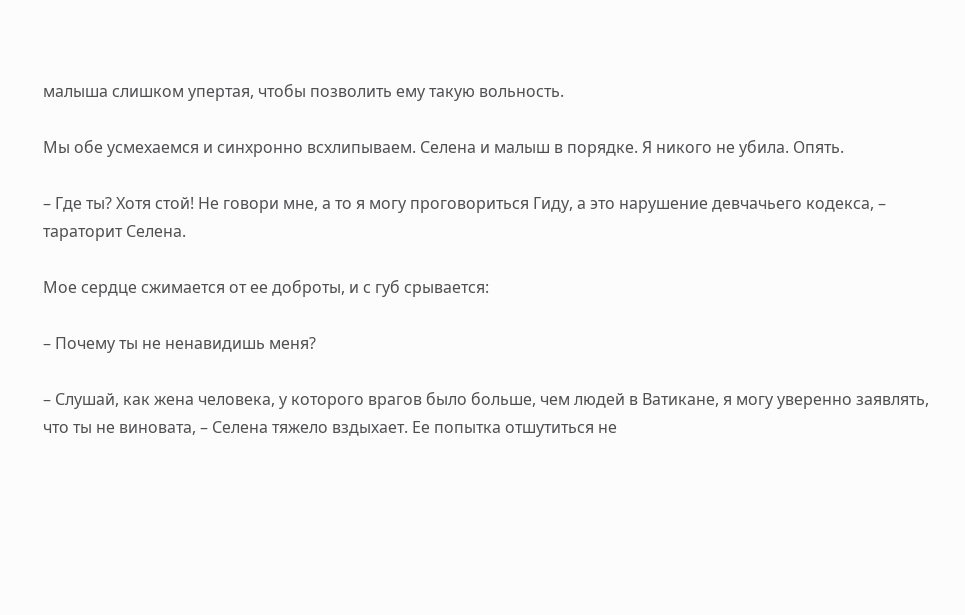малыша слишком упертая, чтобы позволить ему такую вольность.

Мы обе усмехаемся и синхронно всхлипываем. Селена и малыш в порядке. Я никого не убила. Опять.

– Где ты? Хотя стой! Не говори мне, а то я могу проговориться Гиду, а это нарушение девчачьего кодекса, – тараторит Селена.

Мое сердце сжимается от ее доброты, и с губ срывается:

– Почему ты не ненавидишь меня?

– Слушай, как жена человека, у которого врагов было больше, чем людей в Ватикане, я могу уверенно заявлять, что ты не виновата, – Селена тяжело вздыхает. Ее попытка отшутиться не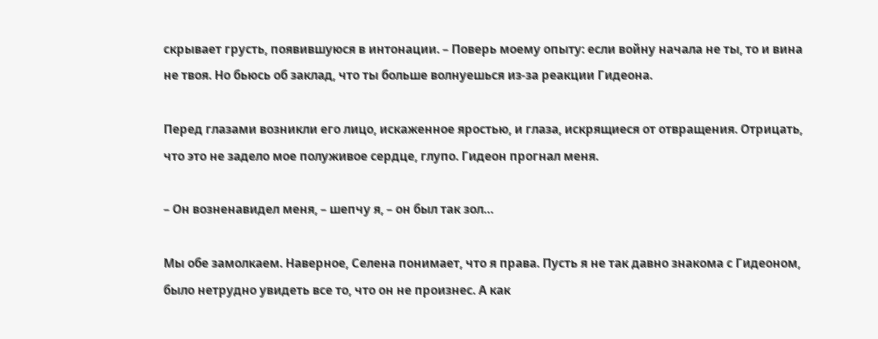скрывает грусть, появившуюся в интонации. – Поверь моему опыту: если войну начала не ты, то и вина не твоя. Но бьюсь об заклад, что ты больше волнуешься из-за реакции Гидеона.

Перед глазами возникли его лицо, искаженное яростью, и глаза, искрящиеся от отвращения. Отрицать, что это не задело мое полуживое сердце, глупо. Гидеон прогнал меня.

– Он возненавидел меня, – шепчу я, – он был так зол…

Мы обе замолкаем. Наверное, Селена понимает, что я права. Пусть я не так давно знакома с Гидеоном, было нетрудно увидеть все то, что он не произнес. А как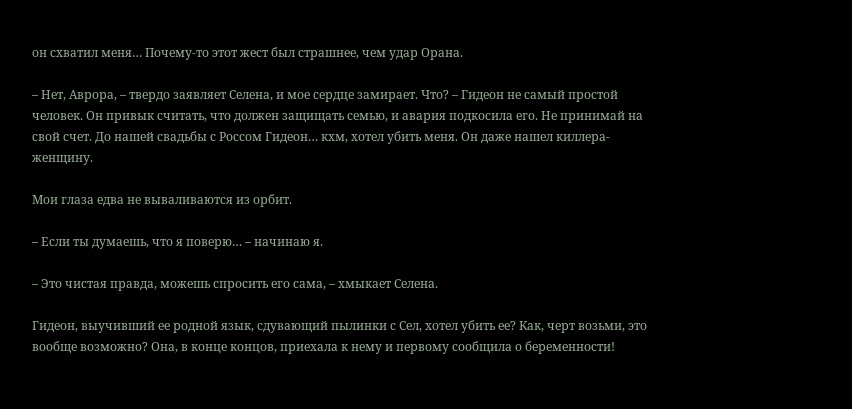он схватил меня… Почему-то этот жест был страшнее, чем удар Орана.

– Нет, Аврора, – твердо заявляет Селена, и мое сердце замирает. Что? – Гидеон не самый простой человек. Он привык считать, что должен защищать семью, и авария подкосила его. Не принимай на свой счет. До нашей свадьбы с Россом Гидеон… кхм, хотел убить меня. Он даже нашел киллера-женщину.

Мои глаза едва не вываливаются из орбит.

– Если ты думаешь, что я поверю… – начинаю я.

– Это чистая правда, можешь спросить его сама, – хмыкает Селена.

Гидеон, выучивший ее родной язык, сдувающий пылинки с Сел, хотел убить ее? Как, черт возьми, это вообще возможно? Она, в конце концов, приехала к нему и первому сообщила о беременности!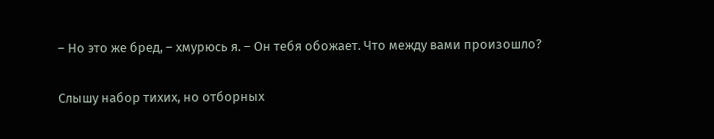– Но это же бред, – хмурюсь я. – Он тебя обожает. Что между вами произошло?

Слышу набор тихих, но отборных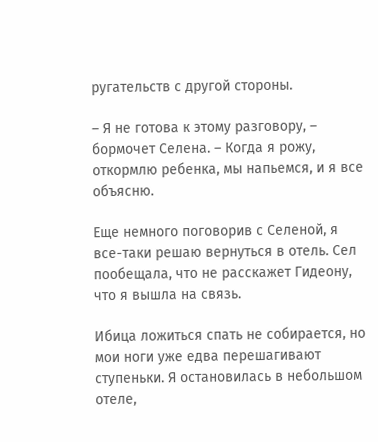ругательств с другой стороны.

– Я не готова к этому разговору, – бормочет Селена. – Когда я рожу, откормлю ребенка, мы напьемся, и я все объясню.

Еще немного поговорив с Селеной, я все-таки решаю вернуться в отель. Сел пообещала, что не расскажет Гидеону, что я вышла на связь.

Ибица ложиться спать не собирается, но мои ноги уже едва перешагивают ступеньки. Я остановилась в небольшом отеле,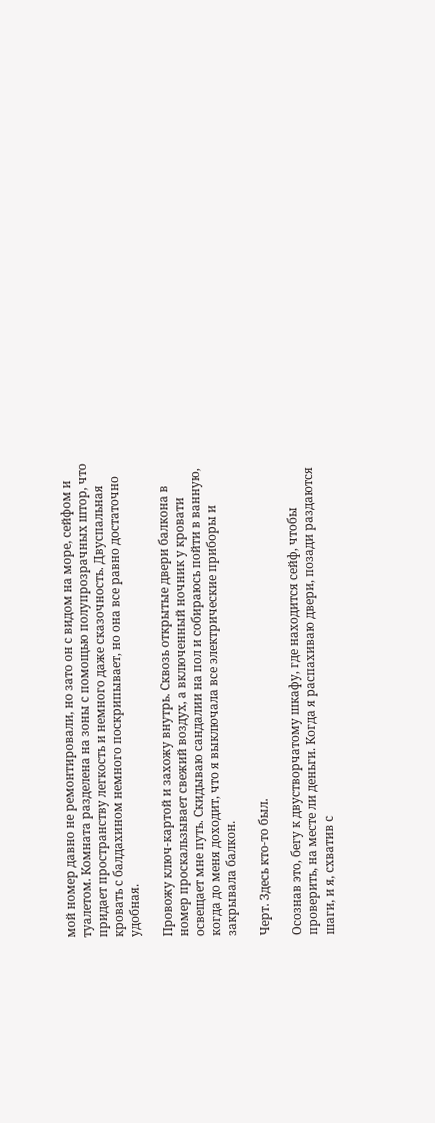мой номер давно не ремонтировали, но зато он с видом на море, сейфом и туалетом. Комната разделена на зоны с помощью полупрозрачных штор, что придает пространству легкость и немного даже сказочность. Двуспальная кровать с балдахином немного поскрипывает, но она все равно достаточно удобная.

Провожу ключ-картой и захожу внутрь. Сквозь открытые двери балкона в номер проскальзывает свежий воздух, а включенный ночник у кровати освещает мне путь. Скидываю сандалии на пол и собираюсь пойти в ванную, когда до меня доходит, что я выключала все электрические приборы и закрывала балкон.

Черт. Здесь кто-то был.

Осознав это, бегу к двустворчатому шкафу, где находится сейф, чтобы проверить, на месте ли деньги. Когда я распахиваю двери, позади раздаются шаги, и я, схватив с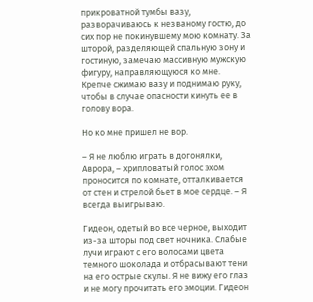прикроватной тумбы вазу, разворачиваюсь к незваному гостю, до сих пор не покинувшему мою комнату. За шторой, разделяющей спальную зону и гостиную, замечаю массивную мужскую фигуру, направляющуюся ко мне. Крепче сжимаю вазу и поднимаю руку, чтобы в случае опасности кинуть ее в голову вора.

Но ко мне пришел не вор.

– Я не люблю играть в догонялки, Аврора, – хрипловатый голос эхом проносится по комнате, отталкивается от стен и стрелой бьет в мое сердце. – Я всегда выигрываю.

Гидеон, одетый во все черное, выходит из-за шторы под свет ночника. Слабые лучи играют с его волосами цвета темного шоколада и отбрасывают тени на его острые скулы. Я не вижу его глаз и не могу прочитать его эмоции. Гидеон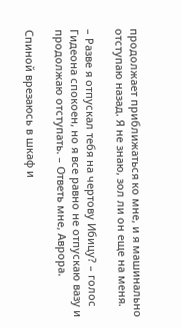продолжает приближаться ко мне, и я машинально отступаю назад. Я не знаю, зол ли он еще на меня.

– Разве я отпускал тебя на чертову Ибицу? – голос Гидеона спокоен, но я все равно не отпускаю вазу и продолжаю отступать. – Ответь мне, Аврора.

Спиной врезаюсь в шкаф и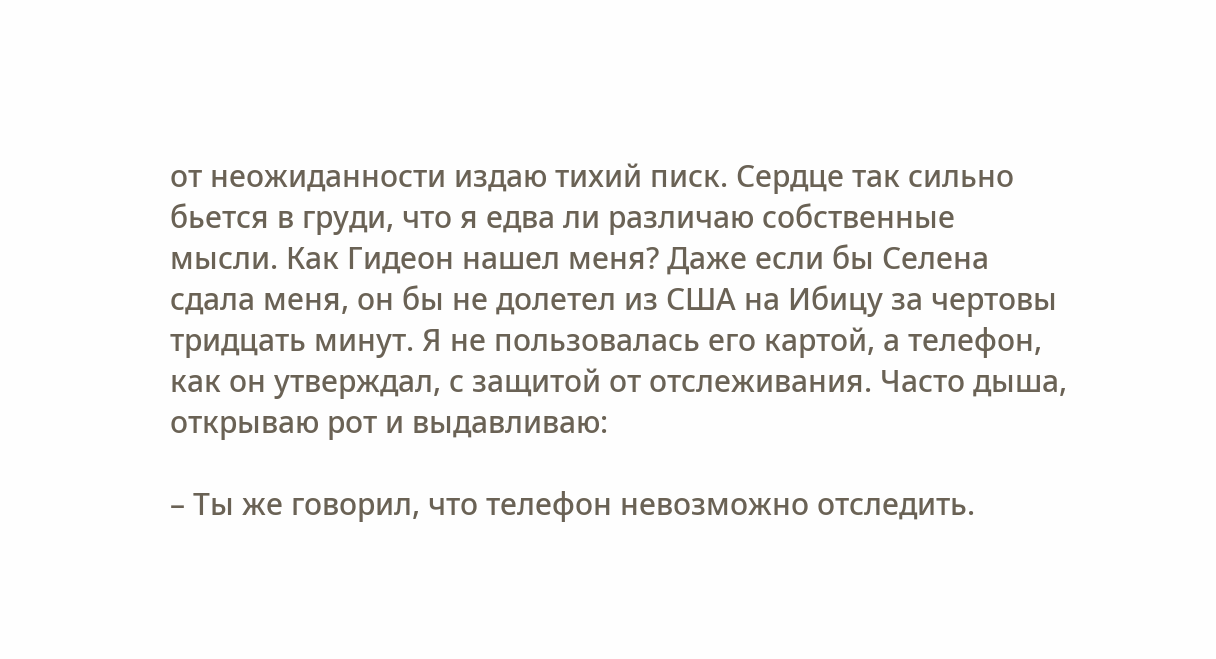от неожиданности издаю тихий писк. Сердце так сильно бьется в груди, что я едва ли различаю собственные мысли. Как Гидеон нашел меня? Даже если бы Селена сдала меня, он бы не долетел из США на Ибицу за чертовы тридцать минут. Я не пользовалась его картой, а телефон, как он утверждал, с защитой от отслеживания. Часто дыша, открываю рот и выдавливаю:

– Ты же говорил, что телефон невозможно отследить.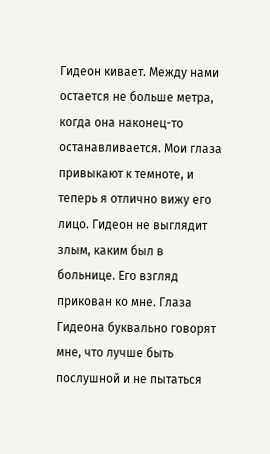Гидеон кивает. Между нами остается не больше метра, когда она наконец-то останавливается. Мои глаза привыкают к темноте, и теперь я отлично вижу его лицо. Гидеон не выглядит злым, каким был в больнице. Его взгляд прикован ко мне. Глаза Гидеона буквально говорят мне, что лучше быть послушной и не пытаться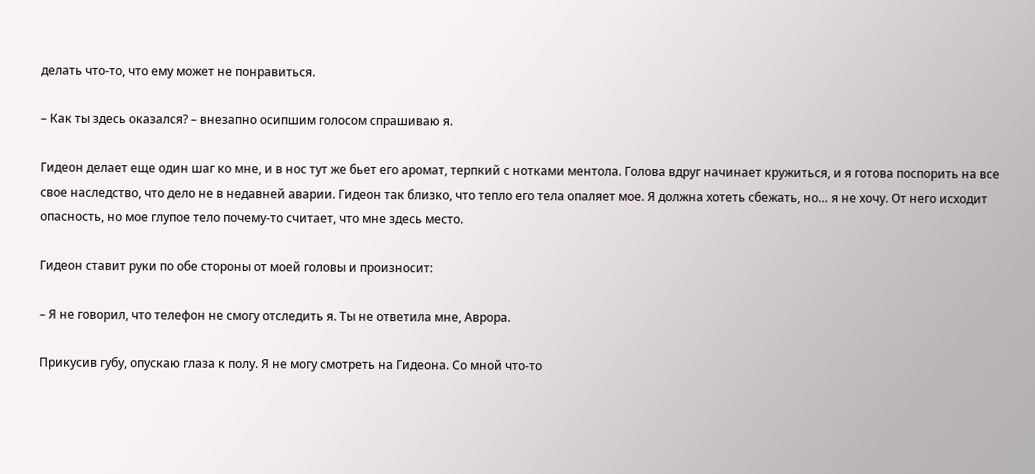делать что-то, что ему может не понравиться.

– Как ты здесь оказался? – внезапно осипшим голосом спрашиваю я.

Гидеон делает еще один шаг ко мне, и в нос тут же бьет его аромат, терпкий с нотками ментола. Голова вдруг начинает кружиться, и я готова поспорить на все свое наследство, что дело не в недавней аварии. Гидеон так близко, что тепло его тела опаляет мое. Я должна хотеть сбежать, но… я не хочу. От него исходит опасность, но мое глупое тело почему-то считает, что мне здесь место.

Гидеон ставит руки по обе стороны от моей головы и произносит:

– Я не говорил, что телефон не смогу отследить я. Ты не ответила мне, Аврора.

Прикусив губу, опускаю глаза к полу. Я не могу смотреть на Гидеона. Со мной что-то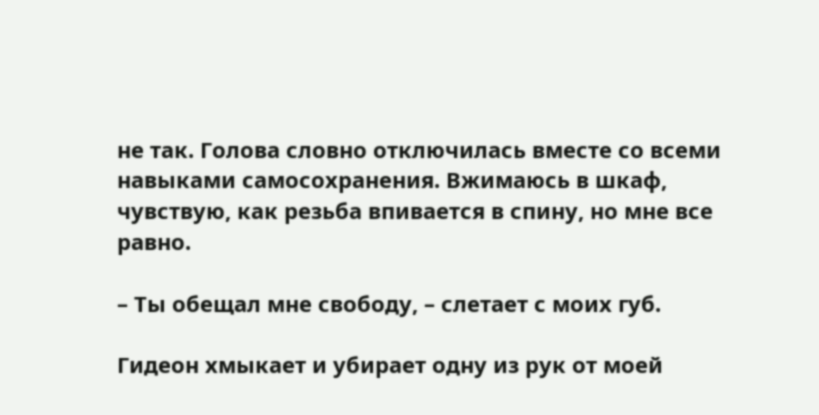не так. Голова словно отключилась вместе со всеми навыками самосохранения. Вжимаюсь в шкаф, чувствую, как резьба впивается в спину, но мне все равно.

– Ты обещал мне свободу, – слетает с моих губ.

Гидеон хмыкает и убирает одну из рук от моей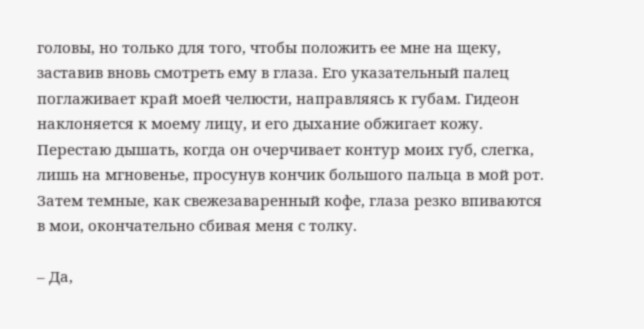головы, но только для того, чтобы положить ее мне на щеку, заставив вновь смотреть ему в глаза. Его указательный палец поглаживает край моей челюсти, направляясь к губам. Гидеон наклоняется к моему лицу, и его дыхание обжигает кожу. Перестаю дышать, когда он очерчивает контур моих губ, слегка, лишь на мгновенье, просунув кончик большого пальца в мой рот. Затем темные, как свежезаваренный кофе, глаза резко впиваются в мои, окончательно сбивая меня с толку.

– Да,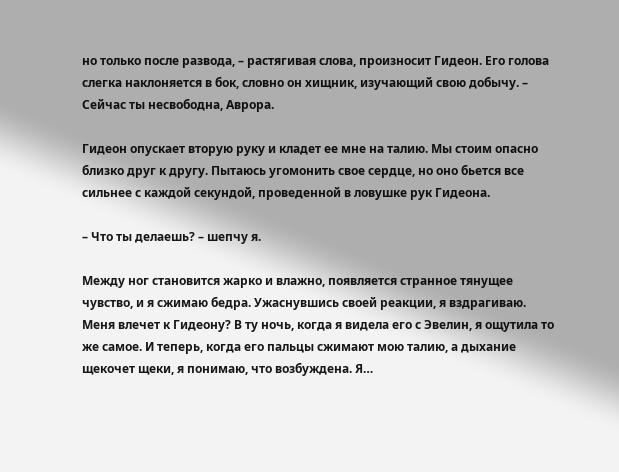но только после развода, – растягивая слова, произносит Гидеон. Его голова слегка наклоняется в бок, словно он хищник, изучающий свою добычу. – Сейчас ты несвободна, Аврора.

Гидеон опускает вторую руку и кладет ее мне на талию. Мы стоим опасно близко друг к другу. Пытаюсь угомонить свое сердце, но оно бьется все сильнее с каждой секундой, проведенной в ловушке рук Гидеона.

– Что ты делаешь? – шепчу я.

Между ног становится жарко и влажно, появляется странное тянущее чувство, и я сжимаю бедра. Ужаснувшись своей реакции, я вздрагиваю. Меня влечет к Гидеону? В ту ночь, когда я видела его с Эвелин, я ощутила то же самое. И теперь, когда его пальцы сжимают мою талию, а дыхание щекочет щеки, я понимаю, что возбуждена. Я…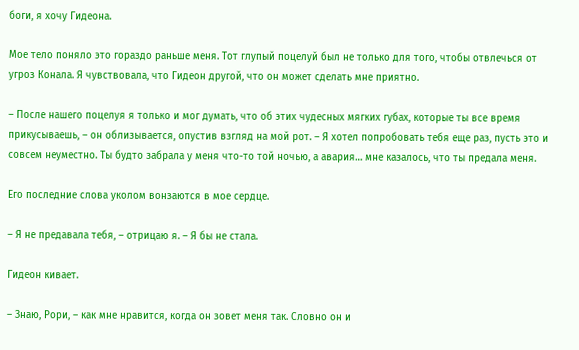боги, я хочу Гидеона.

Мое тело поняло это гораздо раньше меня. Тот глупый поцелуй был не только для того, чтобы отвлечься от угроз Конала. Я чувствовала, что Гидеон другой, что он может сделать мне приятно.

– После нашего поцелуя я только и мог думать, что об этих чудесных мягких губах, которые ты все время прикусываешь, – он облизывается, опустив взгляд на мой рот. – Я хотел попробовать тебя еще раз, пусть это и совсем неуместно. Ты будто забрала у меня что-то той ночью, а авария… мне казалось, что ты предала меня.

Его последние слова уколом вонзаются в мое сердце.

– Я не предавала тебя, – отрицаю я. – Я бы не стала.

Гидеон кивает.

– Знаю, Рори, – как мне нравится, когда он зовет меня так. Словно он и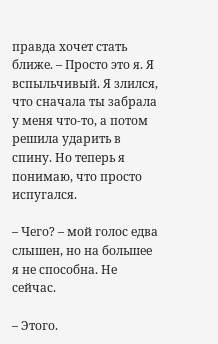правда хочет стать ближе. – Просто это я. Я вспыльчивый. Я злился, что сначала ты забрала у меня что-то, а потом решила ударить в спину. Но теперь я понимаю, что просто испугался.

– Чего? – мой голос едва слышен, но на большее я не способна. Не сейчас.

– Этого.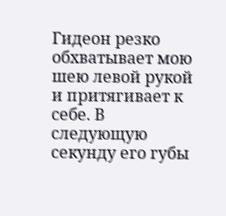Гидеон резко обхватывает мою шею левой рукой и притягивает к себе. В следующую секунду его губы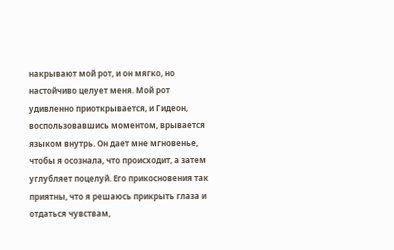накрывают мой рот, и он мягко, но настойчиво целует меня. Мой рот удивленно приоткрывается, и Гидеон, воспользовавшись моментом, врывается языком внутрь. Он дает мне мгновенье, чтобы я осознала, что происходит, а затем углубляет поцелуй. Его прикосновения так приятны, что я решаюсь прикрыть глаза и отдаться чувствам,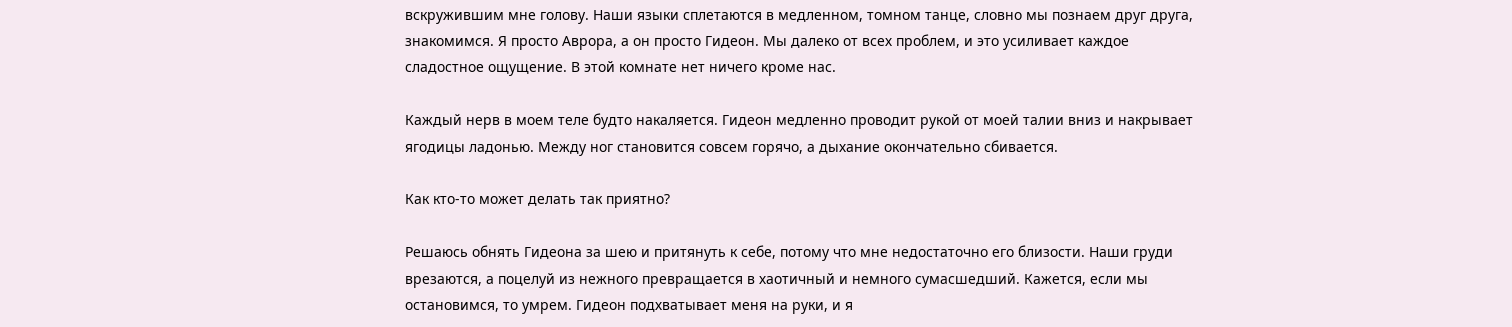вскружившим мне голову. Наши языки сплетаются в медленном, томном танце, словно мы познаем друг друга, знакомимся. Я просто Аврора, а он просто Гидеон. Мы далеко от всех проблем, и это усиливает каждое сладостное ощущение. В этой комнате нет ничего кроме нас.

Каждый нерв в моем теле будто накаляется. Гидеон медленно проводит рукой от моей талии вниз и накрывает ягодицы ладонью. Между ног становится совсем горячо, а дыхание окончательно сбивается.

Как кто-то может делать так приятно?

Решаюсь обнять Гидеона за шею и притянуть к себе, потому что мне недостаточно его близости. Наши груди врезаются, а поцелуй из нежного превращается в хаотичный и немного сумасшедший. Кажется, если мы остановимся, то умрем. Гидеон подхватывает меня на руки, и я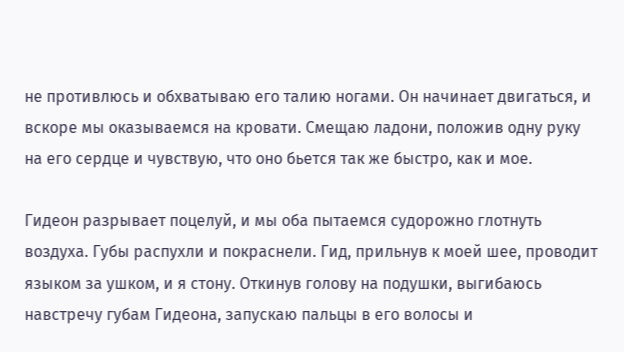не противлюсь и обхватываю его талию ногами. Он начинает двигаться, и вскоре мы оказываемся на кровати. Смещаю ладони, положив одну руку на его сердце и чувствую, что оно бьется так же быстро, как и мое.

Гидеон разрывает поцелуй, и мы оба пытаемся судорожно глотнуть воздуха. Губы распухли и покраснели. Гид, прильнув к моей шее, проводит языком за ушком, и я стону. Откинув голову на подушки, выгибаюсь навстречу губам Гидеона, запускаю пальцы в его волосы и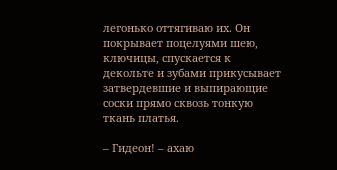легонько оттягиваю их. Он покрывает поцелуями шею, ключицы, спускается к декольте и зубами прикусывает затвердевшие и выпирающие соски прямо сквозь тонкую ткань платья.

– Гидеон! – ахаю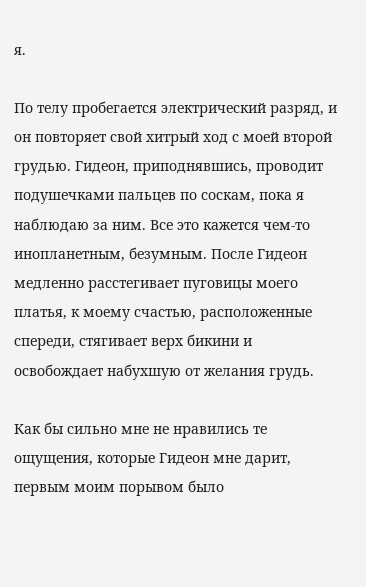я.

По телу пробегается электрический разряд, и он повторяет свой хитрый ход с моей второй грудью. Гидеон, приподнявшись, проводит подушечками пальцев по соскам, пока я наблюдаю за ним. Все это кажется чем-то инопланетным, безумным. После Гидеон медленно расстегивает пуговицы моего платья, к моему счастью, расположенные спереди, стягивает верх бикини и освобождает набухшую от желания грудь.

Как бы сильно мне не нравились те ощущения, которые Гидеон мне дарит, первым моим порывом было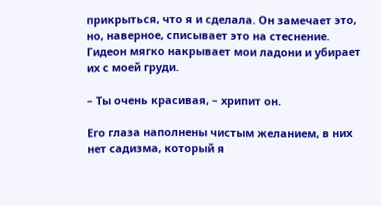прикрыться, что я и сделала. Он замечает это, но, наверное, списывает это на стеснение. Гидеон мягко накрывает мои ладони и убирает их с моей груди.

– Ты очень красивая, – хрипит он.

Его глаза наполнены чистым желанием, в них нет садизма, который я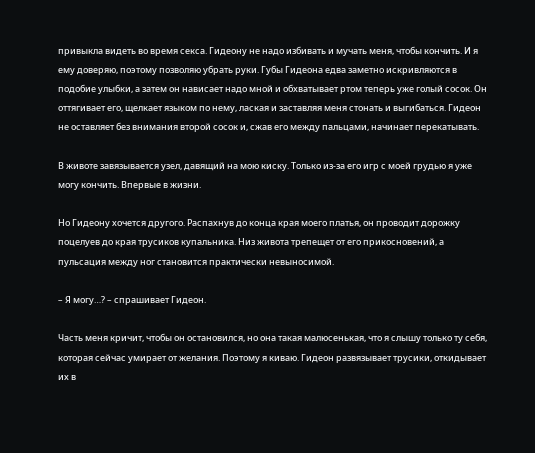привыкла видеть во время секса. Гидеону не надо избивать и мучать меня, чтобы кончить. И я ему доверяю, поэтому позволяю убрать руки. Губы Гидеона едва заметно искривляются в подобие улыбки, а затем он нависает надо мной и обхватывает ртом теперь уже голый сосок. Он оттягивает его, щелкает языком по нему, лаская и заставляя меня стонать и выгибаться. Гидеон не оставляет без внимания второй сосок и, сжав его между пальцами, начинает перекатывать.

В животе завязывается узел, давящий на мою киску. Только из-за его игр с моей грудью я уже могу кончить. Впервые в жизни.

Но Гидеону хочется другого. Распахнув до конца края моего платья, он проводит дорожку поцелуев до края трусиков купальника. Низ живота трепещет от его прикосновений, а пульсация между ног становится практически невыносимой.

– Я могу…? – спрашивает Гидеон.

Часть меня кричит, чтобы он остановился, но она такая малюсенькая, что я слышу только ту себя, которая сейчас умирает от желания. Поэтому я киваю. Гидеон развязывает трусики, откидывает их в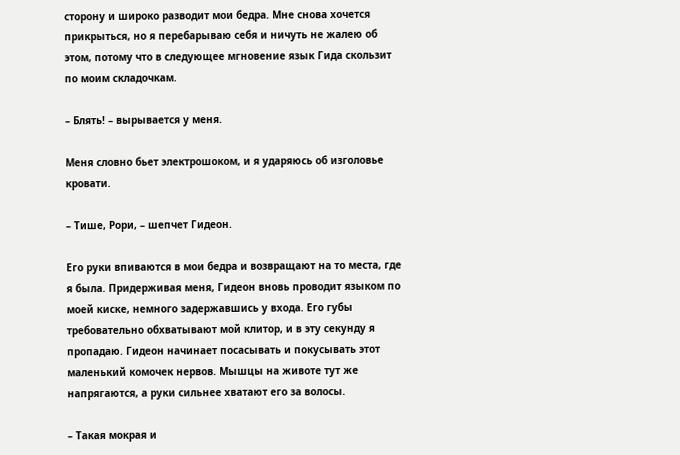сторону и широко разводит мои бедра. Мне снова хочется прикрыться, но я перебарываю себя и ничуть не жалею об этом, потому что в следующее мгновение язык Гида скользит по моим складочкам.

– Блять! – вырывается у меня.

Меня словно бьет электрошоком, и я ударяюсь об изголовье кровати.

– Тише, Рори, – шепчет Гидеон.

Его руки впиваются в мои бедра и возвращают на то места, где я была. Придерживая меня, Гидеон вновь проводит языком по моей киске, немного задержавшись у входа. Его губы требовательно обхватывают мой клитор, и в эту секунду я пропадаю. Гидеон начинает посасывать и покусывать этот маленький комочек нервов. Мышцы на животе тут же напрягаются, а руки сильнее хватают его за волосы.

– Такая мокрая и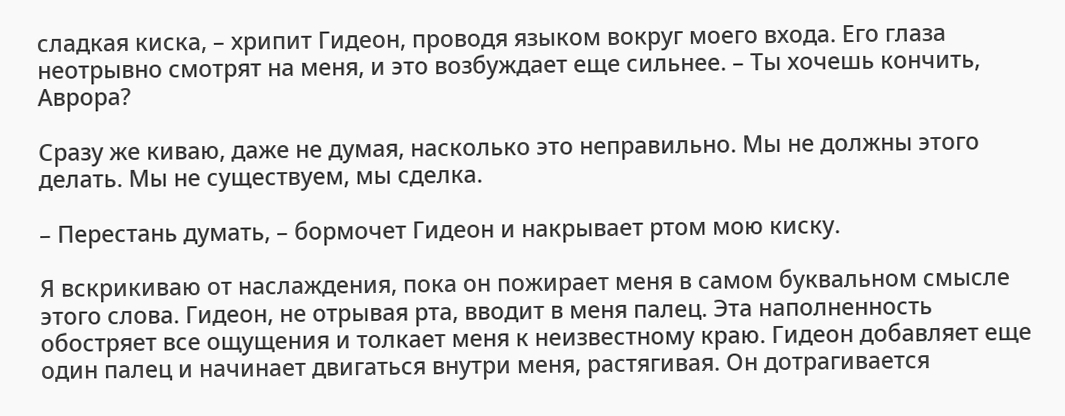сладкая киска, – хрипит Гидеон, проводя языком вокруг моего входа. Его глаза неотрывно смотрят на меня, и это возбуждает еще сильнее. – Ты хочешь кончить, Аврора?

Сразу же киваю, даже не думая, насколько это неправильно. Мы не должны этого делать. Мы не существуем, мы сделка.

– Перестань думать, – бормочет Гидеон и накрывает ртом мою киску.

Я вскрикиваю от наслаждения, пока он пожирает меня в самом буквальном смысле этого слова. Гидеон, не отрывая рта, вводит в меня палец. Эта наполненность обостряет все ощущения и толкает меня к неизвестному краю. Гидеон добавляет еще один палец и начинает двигаться внутри меня, растягивая. Он дотрагивается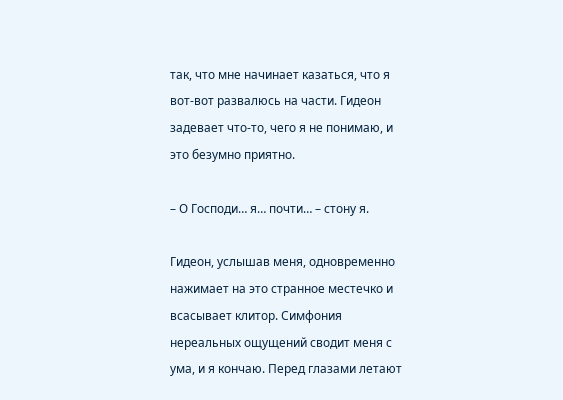так, что мне начинает казаться, что я вот-вот развалюсь на части. Гидеон задевает что-то, чего я не понимаю, и это безумно приятно.

– О Господи… я… почти… – стону я.

Гидеон, услышав меня, одновременно нажимает на это странное местечко и всасывает клитор. Симфония нереальных ощущений сводит меня с ума, и я кончаю. Перед глазами летают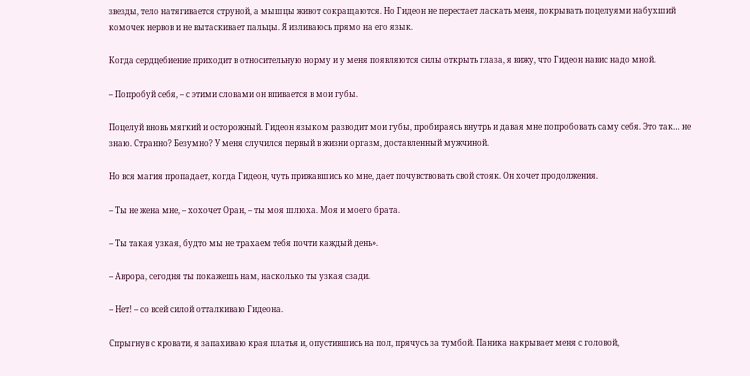звезды, тело натягивается струной, а мышцы живот сокращаются. Но Гидеон не перестает ласкать меня, покрывать поцелуями набухший комочек нервов и не вытаскивает пальцы. Я изливаюсь прямо на его язык.

Когда сердцебиение приходит в относительную норму и у меня появляются силы открыть глаза, я вижу, что Гидеон навис надо мной.

– Попробуй себя, – с этими словами он впивается в мои губы.

Поцелуй вновь мягкий и осторожный. Гидеон языком разводит мои губы, пробираясь внутрь и давая мне попробовать саму себя. Это так… не знаю. Странно? Безумно? У меня случился первый в жизни оргазм, доставленный мужчиной.

Но вся магия пропадает, когда Гидеон, чуть прижавшись ко мне, дает почувствовать свой стояк. Он хочет продолжения.

– Ты не жена мне, – хохочет Оран, – ты моя шлюха. Моя и моего брата.

– Ты такая узкая, будто мы не трахаем тебя почти каждый день».

– Аврора, сегодня ты покажешь нам, насколько ты узкая сзади.

– Нет! – со всей силой отталкиваю Гидеона.

Спрыгнув с кровати, я запахиваю края платья и, опустившись на пол, прячусь за тумбой. Паника накрывает меня с головой,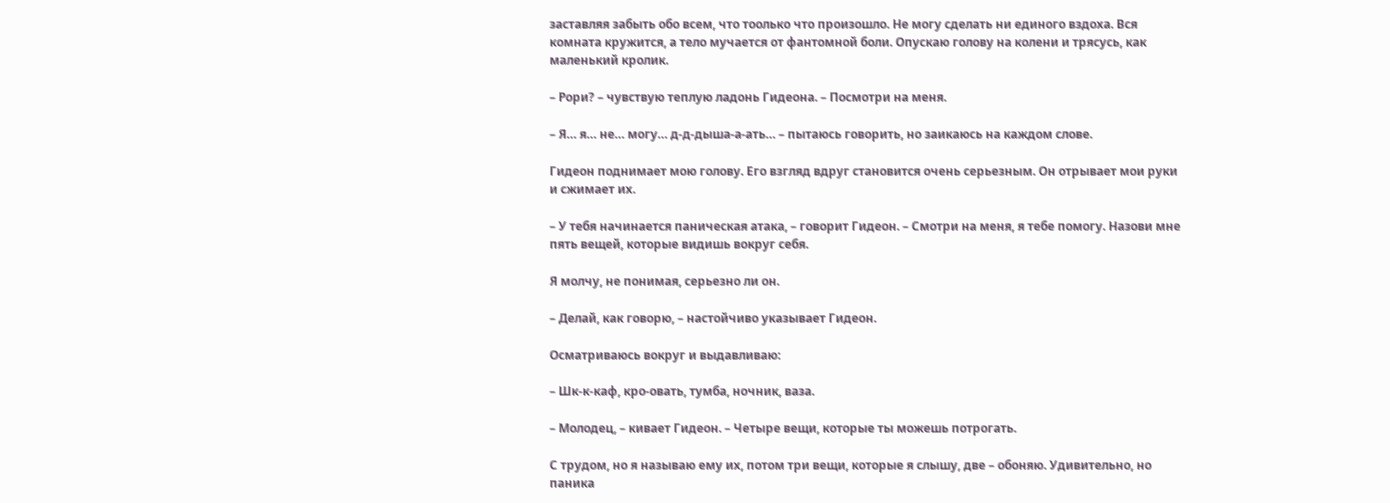заставляя забыть обо всем, что тоолько что произошло. Не могу сделать ни единого вздоха. Вся комната кружится, а тело мучается от фантомной боли. Опускаю голову на колени и трясусь, как маленький кролик.

– Рори? – чувствую теплую ладонь Гидеона. – Посмотри на меня.

– Я… я… не… могу… д-д-дыша-а-ать… – пытаюсь говорить, но заикаюсь на каждом слове.

Гидеон поднимает мою голову. Его взгляд вдруг становится очень серьезным. Он отрывает мои руки и сжимает их.

– У тебя начинается паническая атака, – говорит Гидеон. – Смотри на меня, я тебе помогу. Назови мне пять вещей, которые видишь вокруг себя.

Я молчу, не понимая, серьезно ли он.

– Делай, как говорю, – настойчиво указывает Гидеон.

Осматриваюсь вокруг и выдавливаю:

– Шк-к-каф, кро-овать, тумба, ночник, ваза.

– Молодец, – кивает Гидеон. – Четыре вещи, которые ты можешь потрогать.

С трудом, но я называю ему их, потом три вещи, которые я слышу, две – обоняю. Удивительно, но паника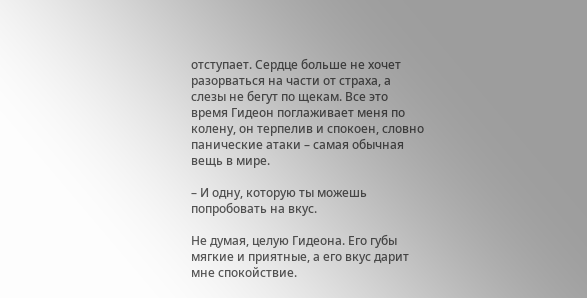отступает. Сердце больше не хочет разорваться на части от страха, а слезы не бегут по щекам. Все это время Гидеон поглаживает меня по колену, он терпелив и спокоен, словно панические атаки – самая обычная вещь в мире.

– И одну, которую ты можешь попробовать на вкус.

Не думая, целую Гидеона. Его губы мягкие и приятные, а его вкус дарит мне спокойствие.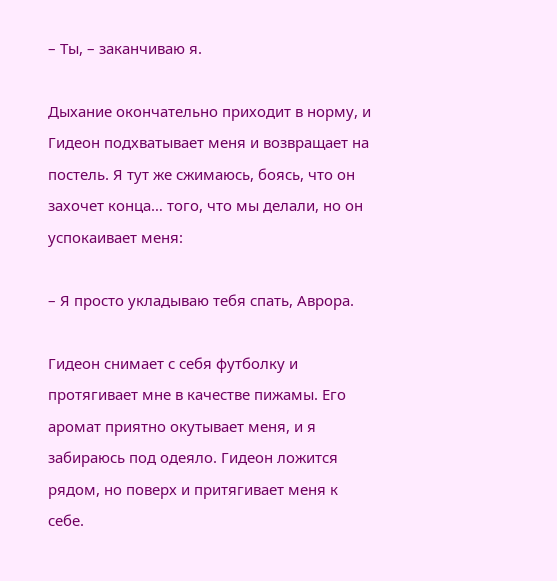– Ты, – заканчиваю я.

Дыхание окончательно приходит в норму, и Гидеон подхватывает меня и возвращает на постель. Я тут же сжимаюсь, боясь, что он захочет конца… того, что мы делали, но он успокаивает меня:

– Я просто укладываю тебя спать, Аврора.

Гидеон снимает с себя футболку и протягивает мне в качестве пижамы. Его аромат приятно окутывает меня, и я забираюсь под одеяло. Гидеон ложится рядом, но поверх и притягивает меня к себе.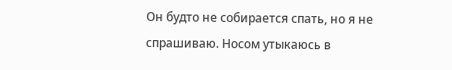Он будто не собирается спать, но я не спрашиваю. Носом утыкаюсь в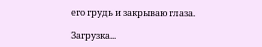его грудь и закрываю глаза.

Загрузка...